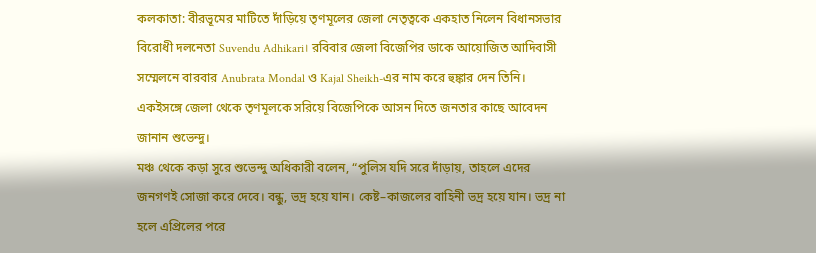কলকাতা: বীরভূমের মাটিতে দাঁড়িয়ে তৃণমূলের জেলা নেতৃত্বকে একহাত নিলেন বিধানসভার বিরোধী দলনেতা Suvendu Adhikari। রবিবার জেলা বিজেপির ডাকে আয়োজিত আদিবাসী সম্মেলনে বারবার Anubrata Mondal ও Kajal Sheikh-এর নাম করে হুঙ্কার দেন তিনি। একইসঙ্গে জেলা থেকে তৃণমূলকে সরিয়ে বিজেপিকে আসন দিতে জনতার কাছে আবেদন জানান শুভেন্দু।
মঞ্চ থেকে কড়া সুরে শুভেন্দু অধিকারী বলেন, “পুলিস যদি সরে দাঁড়ায়, তাহলে এদের জনগণই সোজা করে দেবে। বন্ধু, ভদ্র হয়ে যান। কেষ্ট–কাজলের বাহিনী ভদ্র হয়ে যান। ভদ্র না হলে এপ্রিলের পরে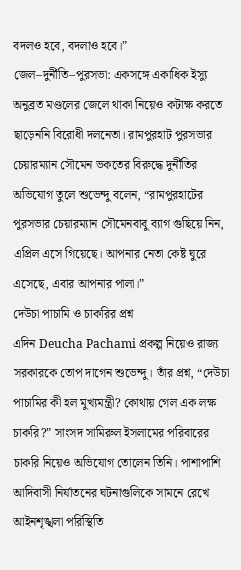বদলও হবে, বদলাও হবে।”
জেল–দুর্নীতি–পুরসভা: একসঙ্গে একাধিক ইস্যু
অনুব্রত মণ্ডলের জেলে থাকা নিয়েও কটাক্ষ করতে ছাড়েননি বিরোধী দলনেতা। রামপুরহাট পুরসভার চেয়ারম্যান সৌমেন ভকতের বিরুদ্ধে দুর্নীতির অভিযোগ তুলে শুভেন্দু বলেন, “রামপুরহাটের পুরসভার চেয়ারম্যান সৌমেনবাবু ব্যাগ গুছিয়ে নিন, এপ্রিল এসে গিয়েছে। আপনার নেতা কেষ্ট ঘুরে এসেছে, এবার আপনার পালা।”
দেউচা পাচামি ও চাকরির প্রশ্ন
এদিন Deucha Pachami প্রকল্প নিয়েও রাজ্য সরকারকে তোপ দাগেন শুভেন্দু। তাঁর প্রশ্ন, “দেউচা পাচামির কী হল মুখ্যমন্ত্রী? কোথায় গেল এক লক্ষ চাকরি?” সাংসদ সামিরুল ইসলামের পরিবারের চাকরি নিয়েও অভিযোগ তোলেন তিনি। পাশাপাশি আদিবাসী নির্যাতনের ঘটনাগুলিকে সামনে রেখে আইনশৃঙ্খলা পরিস্থিতি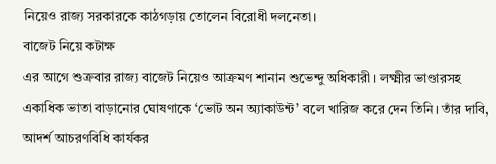নিয়েও রাজ্য সরকারকে কাঠগড়ায় তোলেন বিরোধী দলনেতা।
বাজেট নিয়ে কটাক্ষ
এর আগে শুক্রবার রাজ্য বাজেট নিয়েও আক্রমণ শানান শুভেন্দু অধিকারী। লক্ষ্মীর ভাণ্ডারসহ একাধিক ভাতা বাড়ানোর ঘোষণাকে ‘ভোট অন অ্যাকাউন্ট’ বলে খারিজ করে দেন তিনি। তাঁর দাবি, আদর্শ আচরণবিধি কার্যকর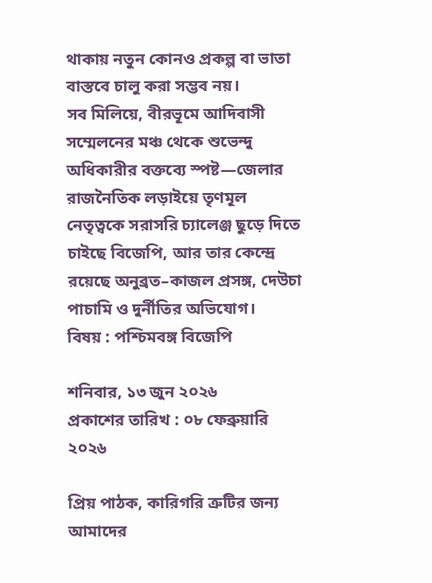থাকায় নতুন কোনও প্রকল্প বা ভাতা বাস্তবে চালু করা সম্ভব নয়।
সব মিলিয়ে, বীরভূমে আদিবাসী সম্মেলনের মঞ্চ থেকে শুভেন্দু অধিকারীর বক্তব্যে স্পষ্ট—জেলার রাজনৈতিক লড়াইয়ে তৃণমূল নেতৃত্বকে সরাসরি চ্যালেঞ্জ ছুড়ে দিতে চাইছে বিজেপি, আর তার কেন্দ্রে রয়েছে অনুব্রত–কাজল প্রসঙ্গ, দেউচা পাচামি ও দুর্নীতির অভিযোগ।
বিষয় : পশ্চিমবঙ্গ বিজেপি

শনিবার, ১৩ জুন ২০২৬
প্রকাশের তারিখ : ০৮ ফেব্রুয়ারি ২০২৬

প্রিয় পাঠক, কারিগরি ত্রুটির জন্য আমাদের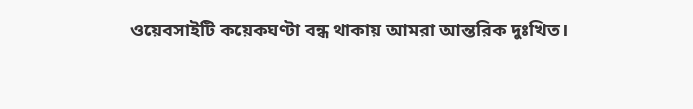ওয়েবসাইটি কয়েকঘণ্টা বন্ধ থাকায় আমরা আন্তরিক দুঃখিত।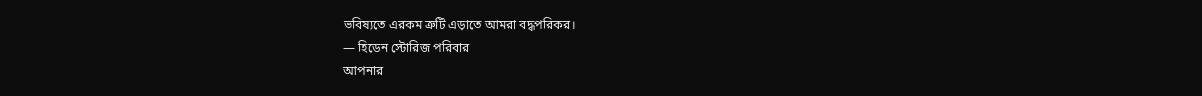ভবিষ্যতে এরকম ত্রুটি এড়াতে আমরা বদ্ধপরিকর।
— হিডেন স্টোরিজ পরিবার
আপনার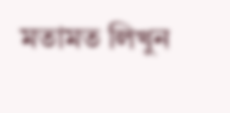মতামত লিখুন